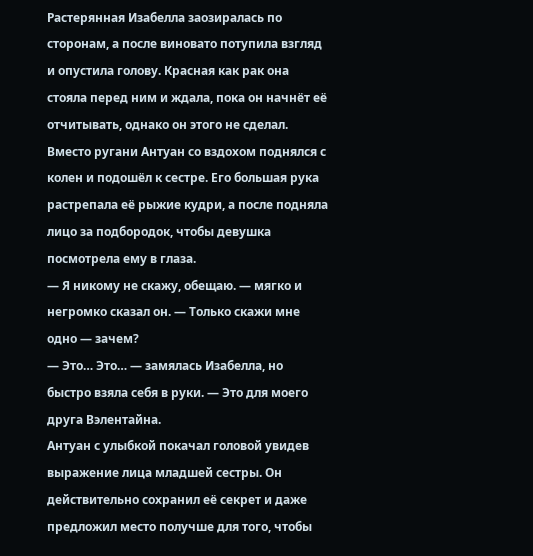Растерянная Изабелла заозиралась по сторонам, а после виновато потупила взгляд и опустила голову. Красная как рак она стояла перед ним и ждала, пока он начнёт её отчитывать, однако он этого не сделал. Вместо ругани Антуан со вздохом поднялся с колен и подошёл к сестре. Его большая рука растрепала её рыжие кудри, а после подняла лицо за подбородок, чтобы девушка посмотрела ему в глаза.
— Я никому не скажу, обещаю. — мягко и негромко сказал он. — Только скажи мне одно — зачем?
— Это… Это… — замялась Изабелла, но быстро взяла себя в руки. — Это для моего друга Вэлентайна.
Антуан с улыбкой покачал головой увидев выражение лица младшей сестры. Он действительно сохранил её секрет и даже предложил место получше для того, чтобы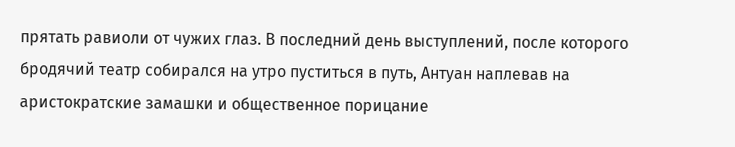прятать равиоли от чужих глаз. В последний день выступлений, после которого бродячий театр собирался на утро пуститься в путь, Антуан наплевав на аристократские замашки и общественное порицание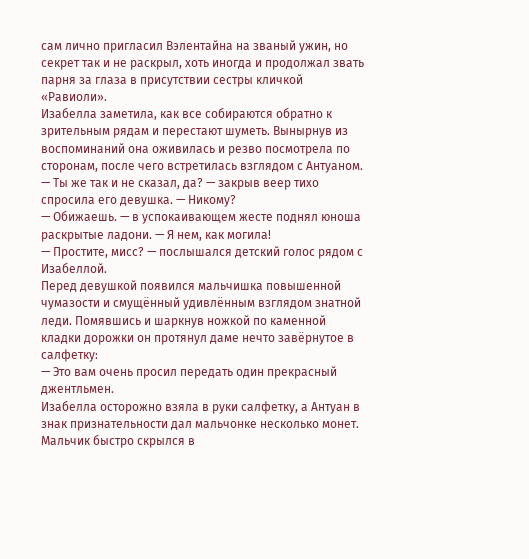сам лично пригласил Вэлентайна на званый ужин, но секрет так и не раскрыл, хоть иногда и продолжал звать парня за глаза в присутствии сестры кличкой «Равиоли».
Изабелла заметила, как все собираются обратно к зрительным рядам и перестают шуметь. Вынырнув из воспоминаний она оживилась и резво посмотрела по сторонам, после чего встретилась взглядом с Антуаном.
— Ты же так и не сказал, да? — закрыв веер тихо спросила его девушка. — Никому?
— Обижаешь. — в успокаивающем жесте поднял юноша раскрытые ладони. — Я нем, как могила!
— Простите, мисс? — послышался детский голос рядом с Изабеллой.
Перед девушкой появился мальчишка повышенной чумазости и смущённый удивлённым взглядом знатной леди. Помявшись и шаркнув ножкой по каменной кладки дорожки он протянул даме нечто завёрнутое в салфетку:
— Это вам очень просил передать один прекрасный джентльмен.
Изабелла осторожно взяла в руки салфетку, а Антуан в знак признательности дал мальчонке несколько монет. Мальчик быстро скрылся в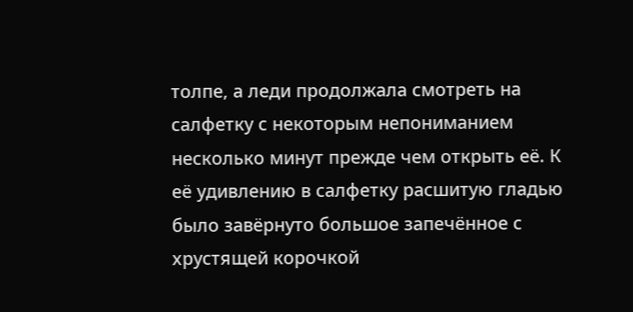толпе, а леди продолжала смотреть на салфетку с некоторым непониманием несколько минут прежде чем открыть её. К её удивлению в салфетку расшитую гладью было завёрнуто большое запечённое с хрустящей корочкой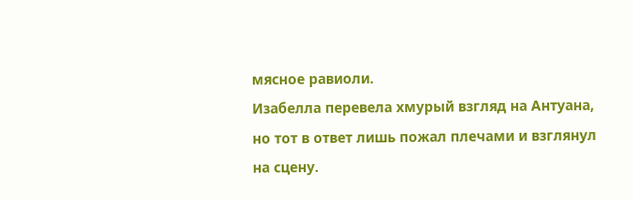мясное равиоли.
Изабелла перевела хмурый взгляд на Антуана, но тот в ответ лишь пожал плечами и взглянул на сцену.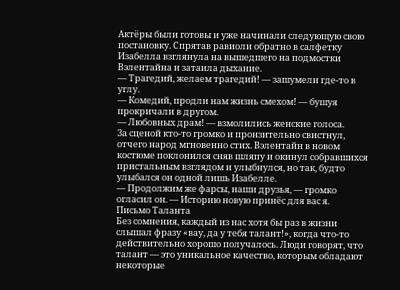Актёры были готовы и уже начинали следующую свою постановку. Спрятав равиоли обратно в салфетку Изабелла взглянула на вышедшего на подмостки Вэлентайна и затаила дыхание.
— Трагедий, желаем трагедий! — зашумели где-то в углу.
— Комедий, продли нам жизнь смехом! — бушуя прокричали в другом.
— Любовных драм! — взмолились женские голоса.
За сценой кто-то громко и пронзительно свистнул, отчего народ мгновенно стих. Вэлентайн в новом костюме поклонился сняв шляпу и окинул собравшихся пристальным взглядом и улыбнулся, но так, будто улыбался он одной лишь Изабелле.
— Продолжим же фарсы, наши друзья, — громко огласил он. — Историю новую принёс для вас я.
Письмо Таланта
Без сомнения, каждый из нас хотя бы раз в жизни слышал фразу «вау, да у тебя талант!», когда что-то действительно хорошо получалось. Люди говорят, что талант — это уникальное качество, которым обладают некоторые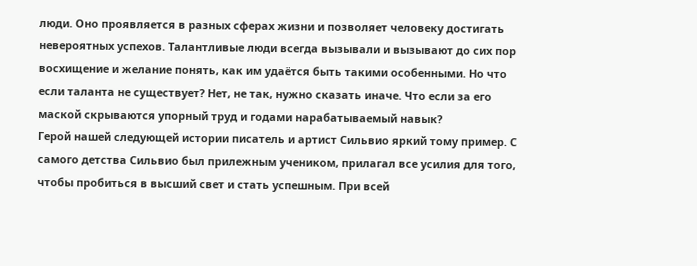люди. Оно проявляется в разных сферах жизни и позволяет человеку достигать невероятных успехов. Талантливые люди всегда вызывали и вызывают до сих пор восхищение и желание понять, как им удаётся быть такими особенными. Но что если таланта не существует? Нет, не так, нужно сказать иначе. Что если за его маской скрываются упорный труд и годами нарабатываемый навык?
Герой нашей следующей истории писатель и артист Сильвио яркий тому пример. С самого детства Сильвио был прилежным учеником, прилагал все усилия для того, чтобы пробиться в высший свет и стать успешным. При всей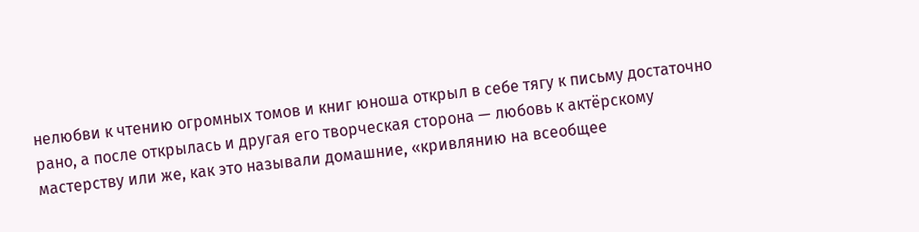нелюбви к чтению огромных томов и книг юноша открыл в себе тягу к письму достаточно рано, а после открылась и другая его творческая сторона — любовь к актёрскому мастерству или же, как это называли домашние, «кривлянию на всеобщее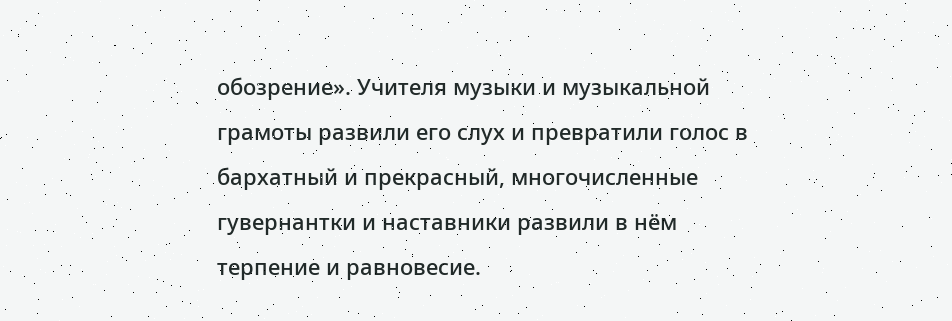обозрение». Учителя музыки и музыкальной грамоты развили его слух и превратили голос в бархатный и прекрасный, многочисленные гувернантки и наставники развили в нём терпение и равновесие.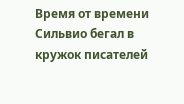Время от времени Сильвио бегал в кружок писателей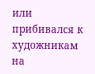или прибивался к художникам на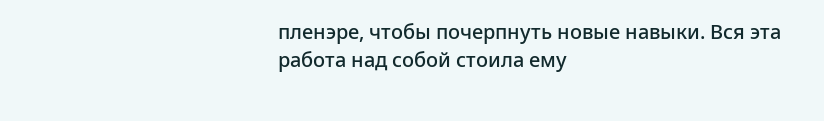пленэре, чтобы почерпнуть новые навыки. Вся эта работа над собой стоила ему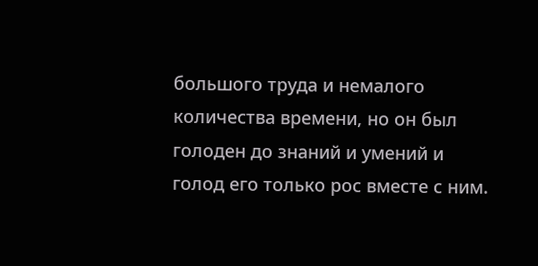большого труда и немалого количества времени, но он был голоден до знаний и умений и голод его только рос вместе с ним.